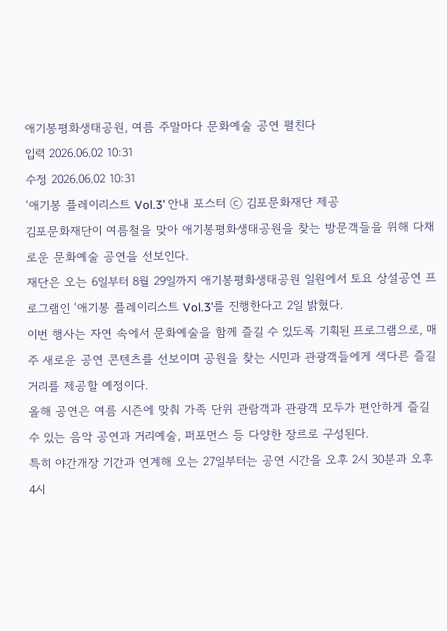애기봉평화생태공원, 여름 주말마다 문화예술 공연 펼친다
입력 2026.06.02 10:31
수정 2026.06.02 10:31
‘애기봉 플레이리스트 Vol.3’ 안내 포스터 ⓒ 김포문화재단 제공
김포문화재단이 여름철을 맞아 애기봉평화생태공원을 찾는 방문객들을 위해 다채로운 문화예술 공연을 선보인다.
재단은 오는 6일부터 8월 29일까지 애기봉평화생태공원 일원에서 토요 상설공연 프로그램인 ‘애기봉 플레이리스트 Vol.3’를 진행한다고 2일 밝혔다.
이번 행사는 자연 속에서 문화예술을 함께 즐길 수 있도록 기획된 프로그램으로, 매주 새로운 공연 콘텐츠를 선보이며 공원을 찾는 시민과 관광객들에게 색다른 즐길거리를 제공할 예정이다.
올해 공연은 여름 시즌에 맞춰 가족 단위 관람객과 관광객 모두가 편안하게 즐길 수 있는 음악 공연과 거리예술, 퍼포먼스 등 다양한 장르로 구성된다.
특히 야간개장 기간과 연계해 오는 27일부터는 공연 시간을 오후 2시 30분과 오후 4시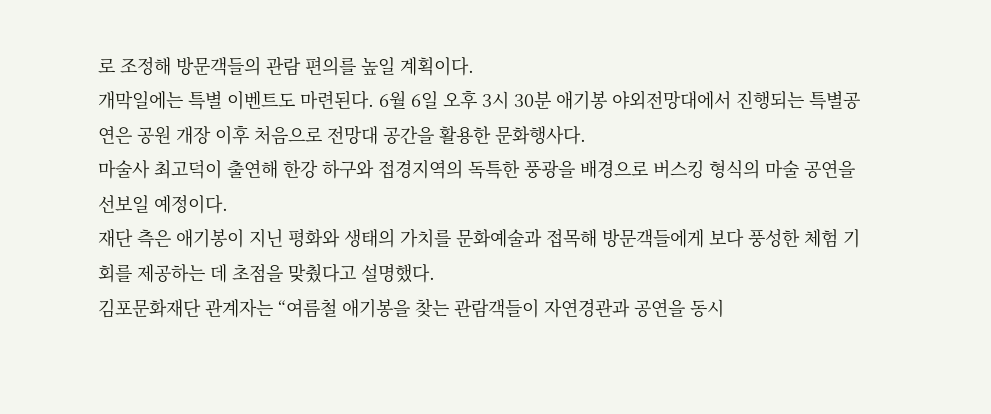로 조정해 방문객들의 관람 편의를 높일 계획이다.
개막일에는 특별 이벤트도 마련된다. 6월 6일 오후 3시 30분 애기봉 야외전망대에서 진행되는 특별공연은 공원 개장 이후 처음으로 전망대 공간을 활용한 문화행사다.
마술사 최고덕이 출연해 한강 하구와 접경지역의 독특한 풍광을 배경으로 버스킹 형식의 마술 공연을 선보일 예정이다.
재단 측은 애기봉이 지닌 평화와 생태의 가치를 문화예술과 접목해 방문객들에게 보다 풍성한 체험 기회를 제공하는 데 초점을 맞췄다고 설명했다.
김포문화재단 관계자는 “여름철 애기봉을 찾는 관람객들이 자연경관과 공연을 동시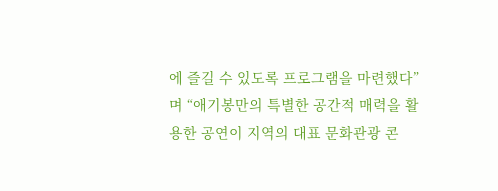에 즐길 수 있도록 프로그램을 마련했다”며 “애기봉만의 특별한 공간적 매력을 활용한 공연이 지역의 대표 문화관광 콘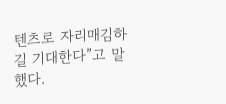텐츠로 자리매김하길 기대한다”고 말했다.